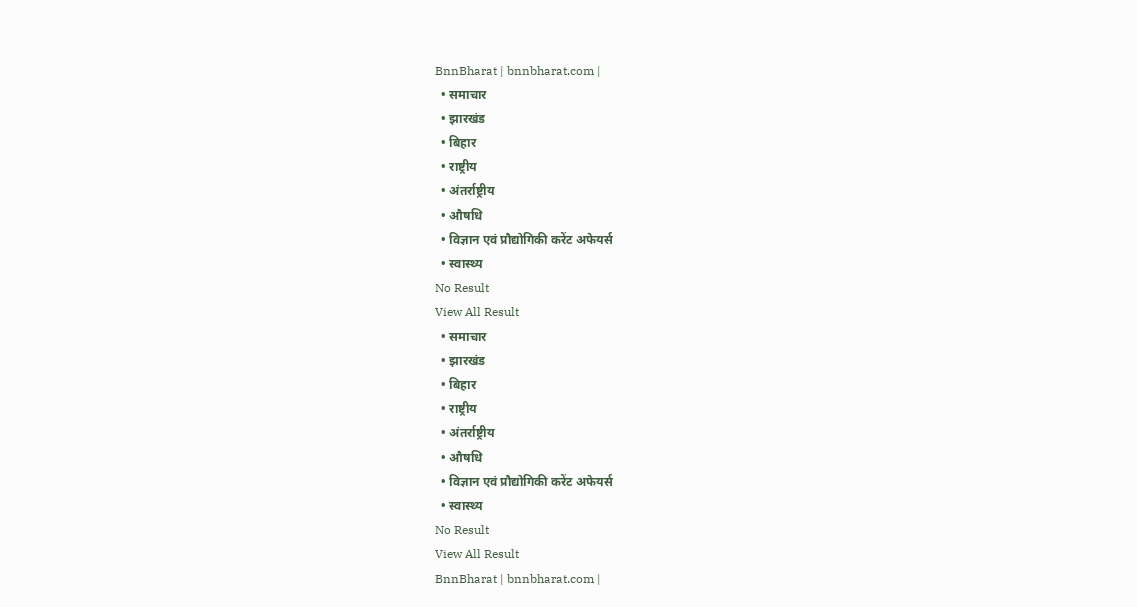BnnBharat | bnnbharat.com |
  • समाचार
  • झारखंड
  • बिहार
  • राष्ट्रीय
  • अंतर्राष्ट्रीय
  • औषधि
  • विज्ञान एवं प्रौद्योगिकी करेंट अफेयर्स
  • स्वास्थ्य
No Result
View All Result
  • समाचार
  • झारखंड
  • बिहार
  • राष्ट्रीय
  • अंतर्राष्ट्रीय
  • औषधि
  • विज्ञान एवं प्रौद्योगिकी करेंट अफेयर्स
  • स्वास्थ्य
No Result
View All Result
BnnBharat | bnnbharat.com |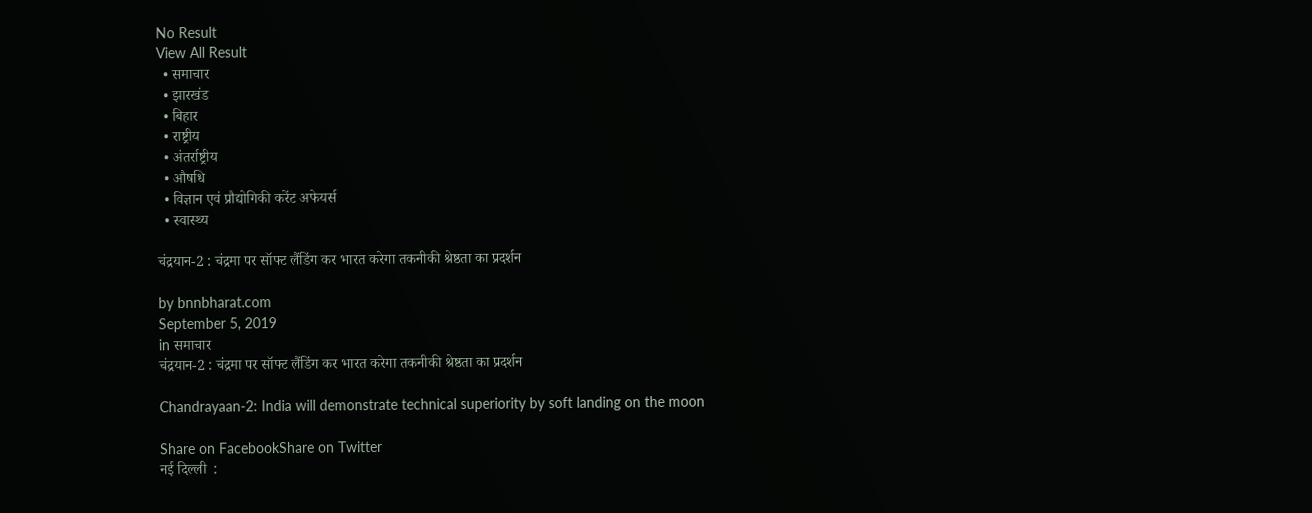No Result
View All Result
  • समाचार
  • झारखंड
  • बिहार
  • राष्ट्रीय
  • अंतर्राष्ट्रीय
  • औषधि
  • विज्ञान एवं प्रौद्योगिकी करेंट अफेयर्स
  • स्वास्थ्य

चंद्रयान-2 : चंद्रमा पर सॉफ्ट लैंडिंग कर भारत करेगा तकनीकी श्रेष्ठता का प्रदर्शन

by bnnbharat.com
September 5, 2019
in समाचार
चंद्रयान-2 : चंद्रमा पर सॉफ्ट लैंडिंग कर भारत करेगा तकनीकी श्रेष्ठता का प्रदर्शन

Chandrayaan-2: India will demonstrate technical superiority by soft landing on the moon

Share on FacebookShare on Twitter
नई दिल्ली  :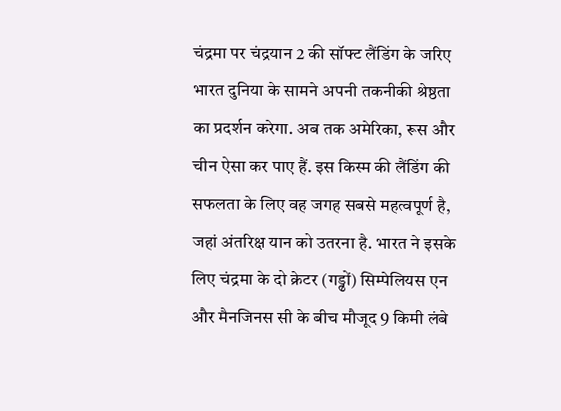चंद्रमा पर चंद्रयान 2 की सॉफ्ट लैंडिंग के जरिए भारत दुनिया के सामने अपनी तकनीकी श्रेष्ठता का प्रदर्शन करेगा. अब तक अमेरिका, रूस और चीन ऐसा कर पाए हैं. इस किस्म की लैंडिंग की सफलता के लिए वह जगह सबसे महत्वपूर्ण है, जहां अंतरिक्ष यान को उतरना है. भारत ने इसके लिए चंद्रमा के दो क्रेटर (गड्ढों) सिम्पेलियस एन और मैनजिनस सी के बीच मौजूद 9 किमी लंबे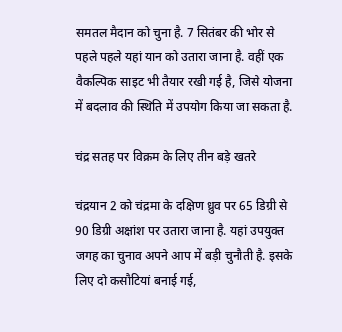समतल मैदान को चुना है. 7 सितंबर की भोर से पहले पहले यहां यान को उतारा जाना है. वहीं एक वैकल्पिक साइट भी तैयार रखी गई है, जिसे योजना में बदलाव की स्थिति में उपयोग किया जा सकता है.

चंद्र सतह पर विक्रम के लिए तीन बड़े खतरे

चंद्रयान 2 को चंद्रमा के दक्षिण ध्रुव पर 65 डिग्री से 90 डिग्री अक्षांश पर उतारा जाना है. यहां उपयुक्त जगह का चुनाव अपने आप में बड़ी चुनौती है. इसके लिए दो कसौटियां बनाई गई,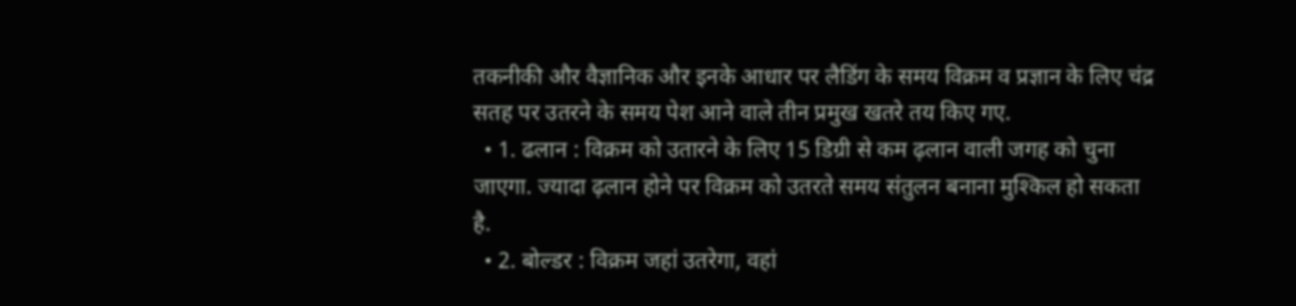तकनीकी और वैज्ञानिक और इनके आधार पर लैडिंग के समय विक्रम व प्रज्ञान के लिए चंद्र सतह पर उतरने के समय पेश आने वाले तीन प्रमुख खतरे तय किए गए.
  • 1. ढलान : विक्रम को उतारने के लिए 15 डिग्री से कम ढ़लान वाली जगह को चुना जाएगा. ज्यादा ढ़लान होने पर विक्रम को उतरते समय संतुलन बनाना मुश्किल हो सकता है.
  • 2. बोल्डर : विक्रम जहां उतरेगा, वहां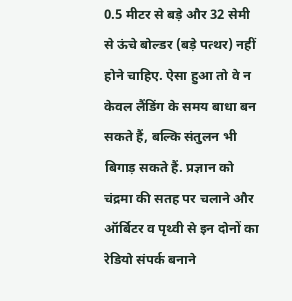0.5 मीटर से बड़े और 32 सेमी से ऊंचे बोल्डर (बड़े पत्थर) नहीं होने चाहिए. ऐसा हुआ तो वे न केवल लैंडिंग के समय बाधा बन सकते हैं, बल्कि संतुलन भी बिगाड़ सकते हैं. प्रज्ञान को चंद्रमा की सतह पर चलाने और ऑर्बिटर व पृथ्वी से इन दोनों का रेडियो संपर्क बनाने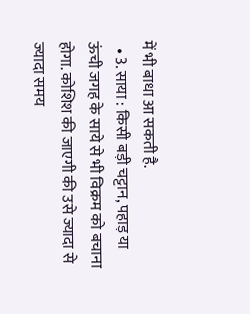में भी बाधा आ सकती है.
  • 3. साया : किसी बड़ी चट्टान, पहाड़ या ऊंची जगह के साये से भी विक्रम को बचाना होगा. कोशिश की जाएगी की उसे ज्यादा से ज्यादा समय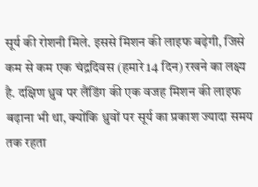सूर्य की रोशनी मिले. इससे मिशन की लाइफ बढ़ेगी, जिसे कम से कम एक चंद्रदिवस (हमारे 14 दिन) रखने का लक्ष्य है. दक्षिण ध्रुव पर लैंडिंग की एक वजह मिशन की लाइफ बढ़ाना भी था, क्योंकि ध्रुवों पर सूर्य का प्रकाश ज्यादा समय तक रहता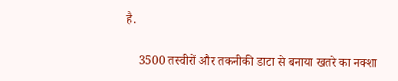है.

    3500 तस्वीरों और तकनीकी डाटा से बनाया खतरे का नक्शा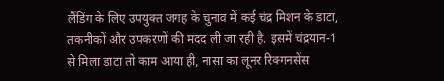लैंडिंग के लिए उपयुक्त जगह के चुनाव में कई चंद्र मिशन के डाटा, तकनीकों और उपकरणों की मदद ली जा रही है. इसमें चंद्रयान-1 से मिला डाटा तो काम आया ही, नासा का लूनर रिक्गनसेंस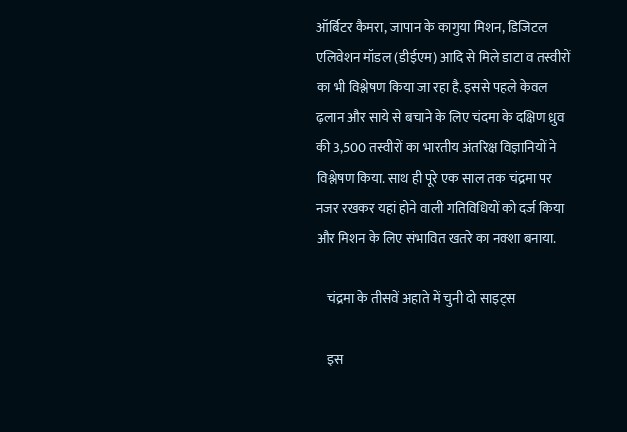ऑर्बिटर कैमरा, जापान के कागुया मिशन, डिजिटल एलिवेशन मॉडल (डीईएम) आदि से मिले डाटा व तस्वीरों का भी विश्लेषण किया जा रहा है. इससे पहले केवल ढ़लान और साये से बचाने के लिए चंदमा के दक्षिण ध्रुव की 3,500 तस्वीरों का भारतीय अंतरिक्ष विज्ञानियों ने विश्लेषण किया. साथ ही पूरे एक साल तक चंद्रमा पर नजर रखकर यहां होने वाली गतिविधियों को दर्ज किया और मिशन के लिए संभावित खतरे का नक्शा बनाया.

    चंद्रमा के तीसवें अहाते में चुनी दो साइट्स

    इस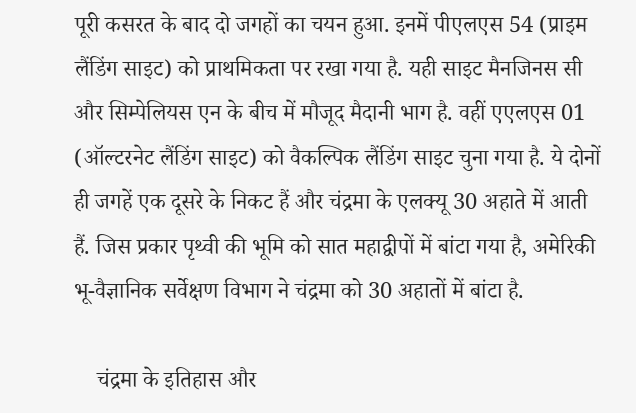पूरी कसरत के बाद दो जगहों का चयन हुआ. इनमें पीएलएस 54 (प्राइम लैंडिंग साइट) को प्राथमिकता पर रखा गया है. यही साइट मैनजिनस सी और सिम्पेलियस एन के बीच में मौजूद मैदानी भाग है. वहीं एएलएस 01 (ऑल्टरनेट लैंडिंग साइट) को वैकल्पिक लैंडिंग साइट चुना गया है. ये दोनों ही जगहें एक दूसरे के निकट हैं और चंद्रमा के एलक्यू 30 अहाते में आती हैं. जिस प्रकार पृथ्वी की भूमि को सात महाद्वीपों में बांटा गया है, अमेरिकी भू-वैज्ञानिक सर्वेक्षण विभाग ने चंद्रमा को 30 अहातों में बांटा है.

    चंद्रमा के इतिहास और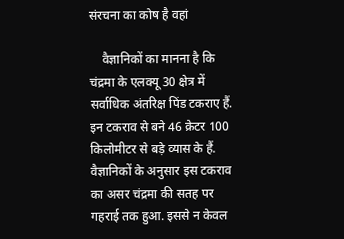संरचना का कोष है वहां

    वैज्ञानिकों का मानना है कि चंद्रमा के एलक्यू 30 क्षेत्र में सर्वाधिक अंतरिक्ष पिंड टकराए हैं. इन टकराव से बने 46 क्रेटर 100 किलोमीटर से बड़े व्यास के हैं. वैज्ञानिकों के अनुसार इस टकराव का असर चंद्रमा की सतह पर गहराई तक हुआ. इससे न केवल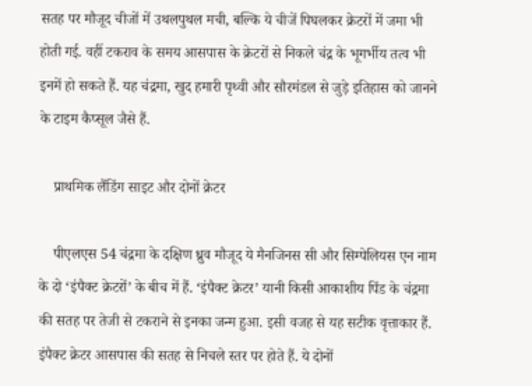सतह पर मौजूद चीजों में उथलपुथल मची, बल्कि ये चीजें पिघलकर क्रेटरों में जमा भी होती गई. वहीं टकराव के समय आसपास के क्रेटरों से निकले चंद्र के भूगर्भीय तत्व भी इनमें हो सकते हैं. यह चंद्रमा, खुद हमारी पृथ्वी और सौरमंडल से जुड़े इतिहास को जानने के टाइम कैप्सूल जैसे हैं.

    प्राथमिक लैंडिंग साइट और दोनों क्रेटर

    पीएलएस 54 चंद्रमा के दक्षिण ध्रुव मौजूद ये मैनजिनस सी और सिम्पेलियस एन नाम के दो ‘इंपैक्ट क्रेटरों’ के बीच में हैं. ‘इंपैक्ट क्रेटर’ यानी किसी आकाशीय पिंड के चंद्रमा की सतह पर तेजी से टकराने से इनका जन्म हुआ. इसी वजह से यह सटीक वृत्ताकार हैं. इंपैक्ट क्रेटर आसपास की सतह से निचले स्तर पर होते हैं. ये दोनों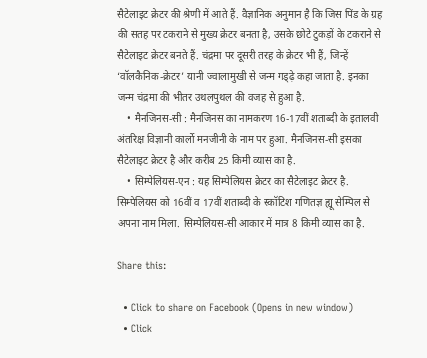सैटेलाइट क्रेटर की श्रेणी में आते हैं. वैज्ञानिक अनुमान है कि जिस पिंड के ग्रह की सतह पर टकराने से मुख्य क्रेटर बनता है, उसके छोटे टुकड़ों के टकराने से सैटेलाइट क्रेटर बनते हैं. चंद्रमा पर दूसरी तरह के क्रेटर भी हैं, जिन्हें ‘वॉलकैनिक-क्रेटर’ यानी ज्वालामुखी से जन्म गड्ढ़े कहा जाता है. इनका जन्म चंद्रमा की भीतर उथलपुथल की वजह से हुआ है.
    • मैनजिनस-सी : मैनजिनस का नामकरण 16-17वीं शताब्दी के इतालवी अंतरिक्ष विज्ञानी कार्लो मनजीनी के नाम पर हुआ. मैनजिनस-सी इसका सैटेलाइट क्रेटर है और करीब 25 किमी व्यास का है.
    • सिम्पेलियस-एन : यह सिम्पेलियस क्रेटर का सैटेलाइट क्रेटर है. सिम्पेलियस को 16वीं व 17वीं शताब्दी के स्कॉटिश गणितज्ञ ह्यू सेम्पिल से अपना नाम मिला. सिम्पेलियस-सी आकार में मात्र 8 किमी व्यास का है.

Share this:

  • Click to share on Facebook (Opens in new window)
  • Click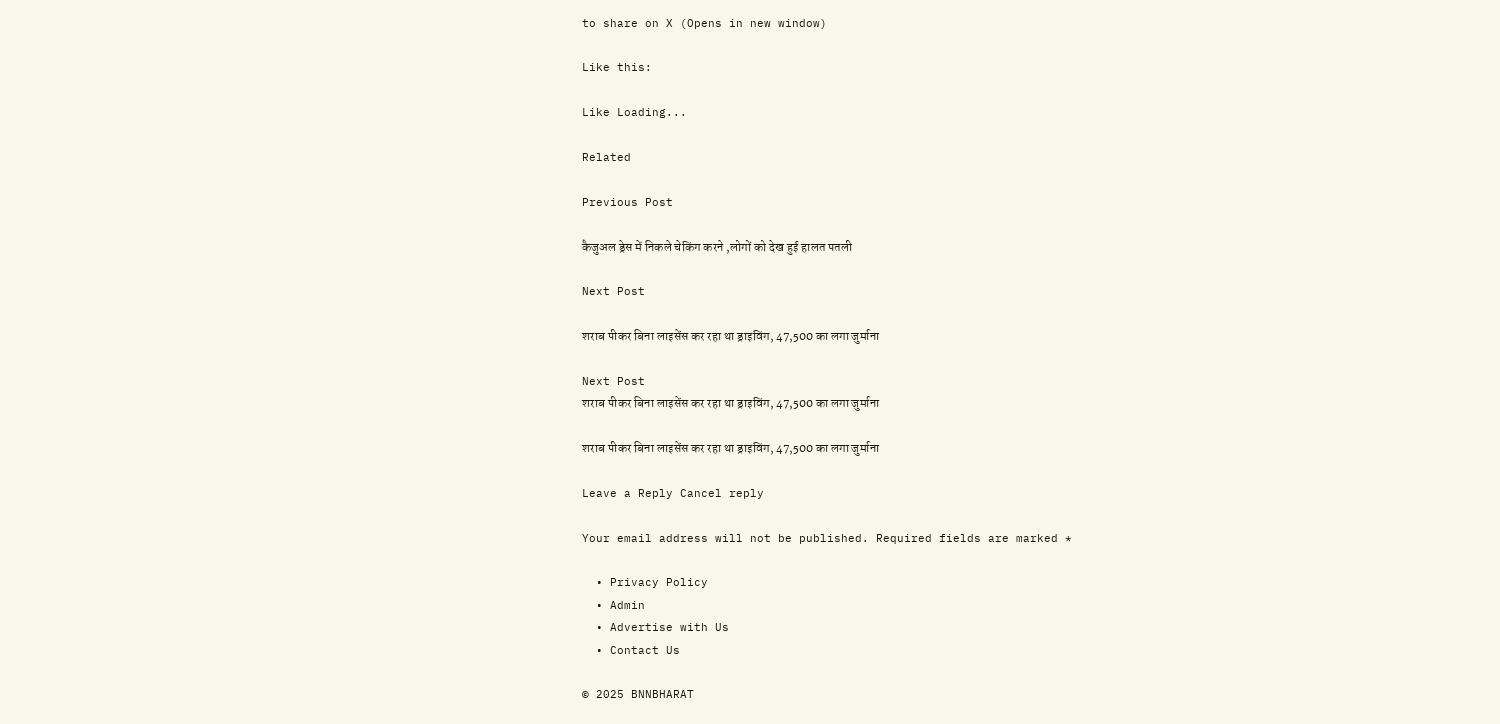to share on X (Opens in new window)

Like this:

Like Loading...

Related

Previous Post

कैजुअल ड्रेस में निकले चेकिंग करने ,लोगों को देख हुई हालत पतली

Next Post

शराब पीकर बिना लाइसेंस कर रहा था ड्राइविंग, 47,500 का लगा जुर्माना

Next Post
शराब पीकर बिना लाइसेंस कर रहा था ड्राइविंग, 47,500 का लगा जुर्माना

शराब पीकर बिना लाइसेंस कर रहा था ड्राइविंग, 47,500 का लगा जुर्माना

Leave a Reply Cancel reply

Your email address will not be published. Required fields are marked *

  • Privacy Policy
  • Admin
  • Advertise with Us
  • Contact Us

© 2025 BNNBHARAT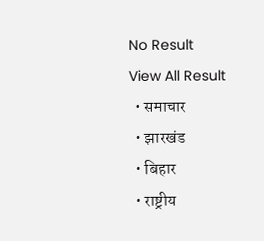No Result
View All Result
  • समाचार
  • झारखंड
  • बिहार
  • राष्ट्रीय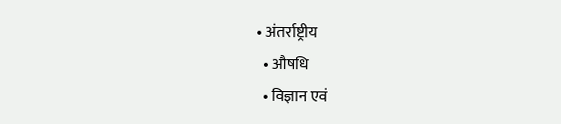• अंतर्राष्ट्रीय
  • औषधि
  • विज्ञान एवं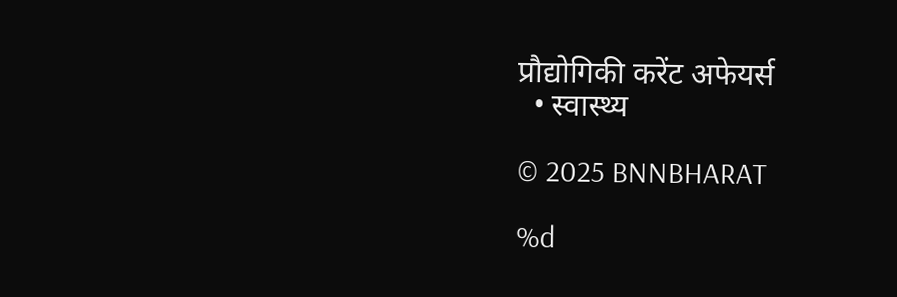प्रौद्योगिकी करेंट अफेयर्स
  • स्वास्थ्य

© 2025 BNNBHARAT

%d